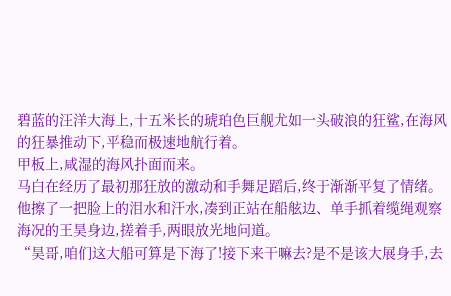碧蓝的汪洋大海上,十五米长的琥珀色巨舰尤如一头破浪的狂鲨,在海风的狂暴推动下,平稳而极速地航行着。
甲板上,咸湿的海风扑面而来。
马白在经历了最初那狂放的激动和手舞足蹈后,终于渐渐平复了情绪。
他擦了一把脸上的泪水和汗水,凑到正站在船舷边、单手抓着缆绳观察海况的王昊身边,搓着手,两眼放光地问道。
“昊哥,咱们这大船可算是下海了!接下来干嘛去?是不是该大展身手,去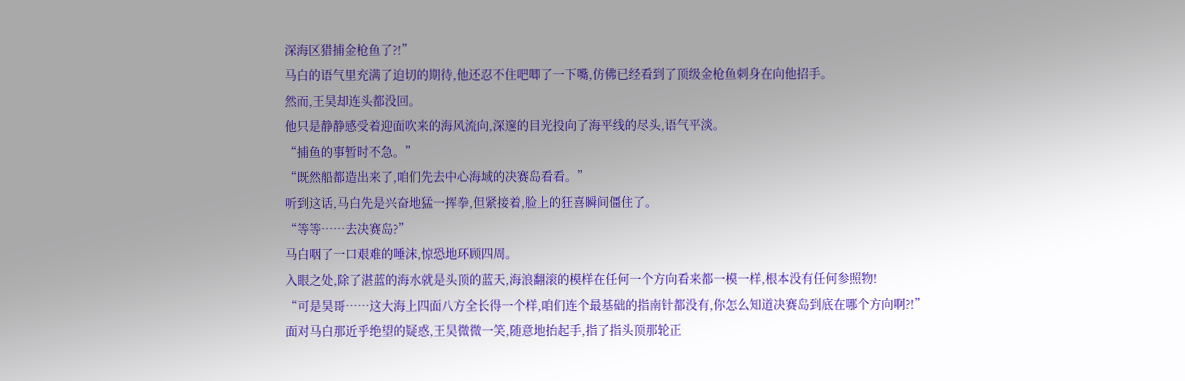深海区猎捕金枪鱼了?!”
马白的语气里充满了迫切的期待,他还忍不住吧唧了一下嘴,仿佛已经看到了顶级金枪鱼刺身在向他招手。
然而,王昊却连头都没回。
他只是静静感受着迎面吹来的海风流向,深邃的目光投向了海平线的尽头,语气平淡。
“捕鱼的事暂时不急。”
“既然船都造出来了,咱们先去中心海域的决赛岛看看。”
听到这话,马白先是兴奋地猛一挥拳,但紧接着,脸上的狂喜瞬间僵住了。
“等等……去决赛岛?”
马白咽了一口艰难的唾沫,惊恐地环顾四周。
入眼之处,除了湛蓝的海水就是头顶的蓝天,海浪翻滚的模样在任何一个方向看来都一模一样,根本没有任何参照物!
“可是昊哥……这大海上四面八方全长得一个样,咱们连个最基础的指南针都没有,你怎么知道决赛岛到底在哪个方向啊?!”
面对马白那近乎绝望的疑惑,王昊微微一笑,随意地抬起手,指了指头顶那轮正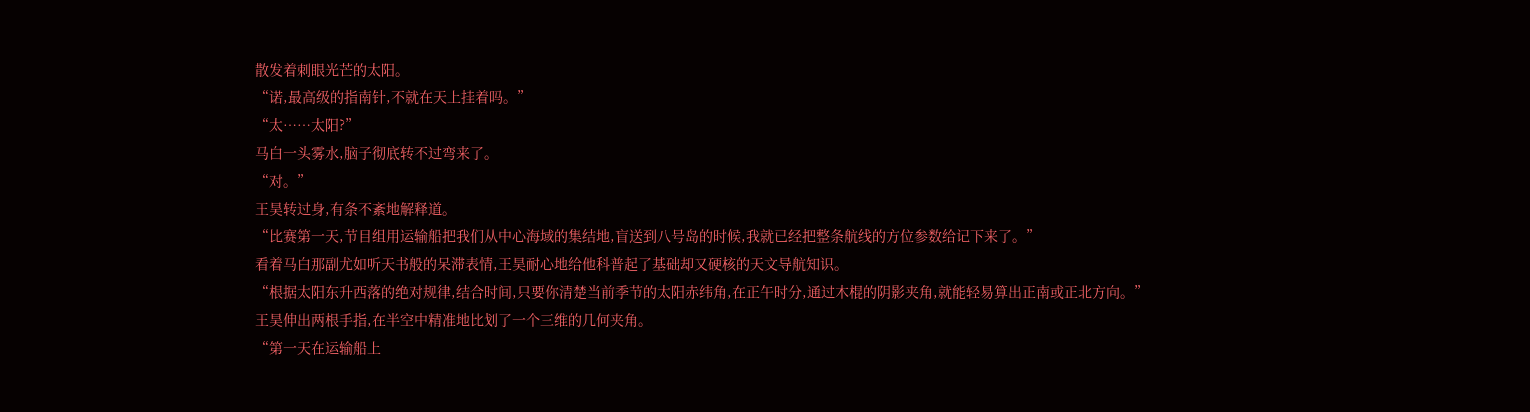散发着刺眼光芒的太阳。
“诺,最高级的指南针,不就在天上挂着吗。”
“太……太阳?”
马白一头雾水,脑子彻底转不过弯来了。
“对。”
王昊转过身,有条不紊地解释道。
“比赛第一天,节目组用运输船把我们从中心海域的集结地,盲送到八号岛的时候,我就已经把整条航线的方位参数给记下来了。”
看着马白那副尤如听天书般的呆滞表情,王昊耐心地给他科普起了基础却又硬核的天文导航知识。
“根据太阳东升西落的绝对规律,结合时间,只要你清楚当前季节的太阳赤纬角,在正午时分,通过木棍的阴影夹角,就能轻易算出正南或正北方向。”
王昊伸出两根手指,在半空中精准地比划了一个三维的几何夹角。
“第一天在运输船上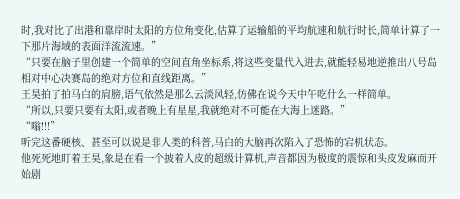时,我对比了出港和靠岸时太阳的方位角变化,估算了运输船的平均航速和航行时长,简单计算了一下那片海域的表面洋流流速。”
“只要在脑子里创建一个简单的空间直角坐标系,将这些变量代入进去,就能轻易地逆推出八号岛相对中心决赛岛的绝对方位和直线距离。”
王昊拍了拍马白的肩膀,语气依然是那么云淡风轻,仿佛在说今天中午吃什么一样简单。
“所以,只要只要有太阳,或者晚上有星星,我就绝对不可能在大海上迷路。”
“嗡!!!”
听完这番硬核、甚至可以说是非人类的科普,马白的大脑再次陷入了恐怖的宕机状态。
他死死地盯着王昊,象是在看一个披着人皮的超级计算机,声音都因为极度的震惊和头皮发麻而开始剧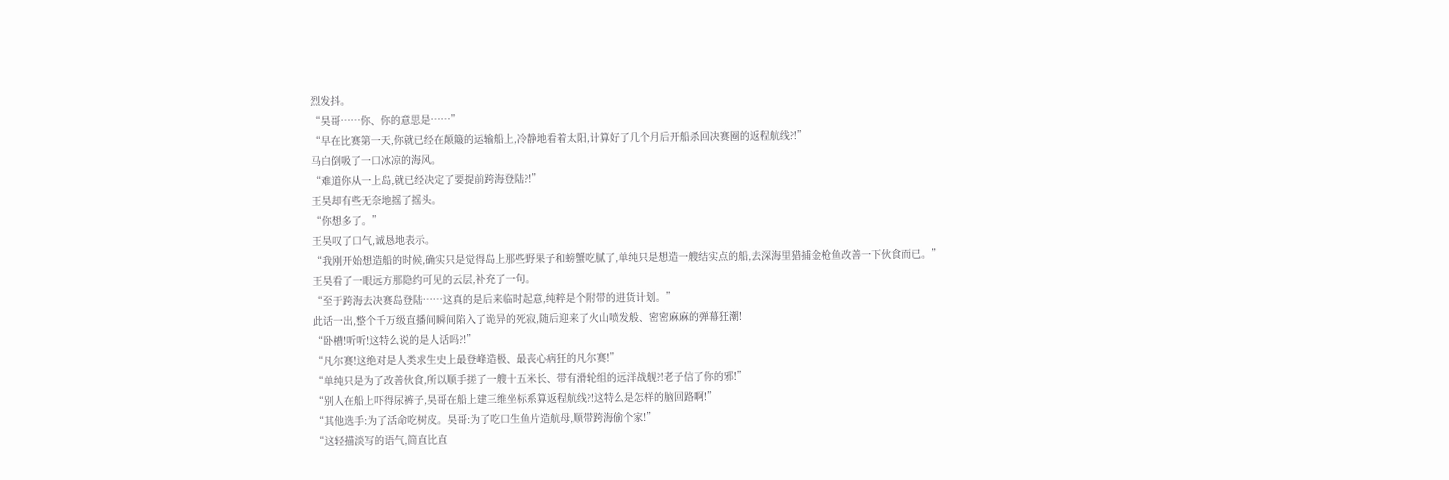烈发抖。
“昊哥……你、你的意思是……”
“早在比赛第一天,你就已经在颠簸的运输船上,冷静地看着太阳,计算好了几个月后开船杀回决赛圈的返程航线?!”
马白倒吸了一口冰凉的海风。
“难道你从一上岛,就已经决定了要提前跨海登陆?!”
王昊却有些无奈地摇了摇头。
“你想多了。”
王昊叹了口气,诚恳地表示。
“我刚开始想造船的时候,确实只是觉得岛上那些野果子和螃蟹吃腻了,单纯只是想造一艘结实点的船,去深海里猎捕金枪鱼改善一下伙食而已。”
王昊看了一眼远方那隐约可见的云层,补充了一句。
“至于跨海去决赛岛登陆……这真的是后来临时起意,纯粹是个附带的进货计划。”
此话一出,整个千万级直播间瞬间陷入了诡异的死寂,随后迎来了火山喷发般、密密麻麻的弹幕狂潮!
“卧槽!听听!这特么说的是人话吗?!”
“凡尔赛!这绝对是人类求生史上最登峰造极、最丧心病狂的凡尔赛!”
“单纯只是为了改善伙食,所以顺手搓了一艘十五米长、带有滑轮组的远洋战舰?!老子信了你的邪!”
“别人在船上吓得尿裤子,昊哥在船上建三维坐标系算返程航线?!这特么是怎样的脑回路啊!”
“其他选手:为了活命吃树皮。昊哥:为了吃口生鱼片造航母,顺带跨海偷个家!”
“这轻描淡写的语气,简直比直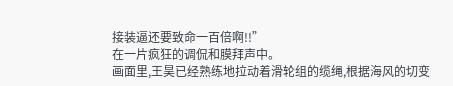接装逼还要致命一百倍啊!!”
在一片疯狂的调侃和膜拜声中。
画面里,王昊已经熟练地拉动着滑轮组的缆绳,根据海风的切变